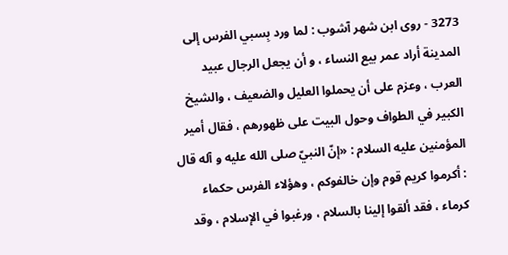3273 - روى ابن شهر آشوب : لما ورد بِسبي الفرس إلى المدينة أراد عمر بيع النساء ، و أن يجعل الرجال عبيد العرب ، وعزم على أن يحملوا العليل والضعيف ، والشيخ الكبير في الطواف وحول البيت على ظهورهم ، فقال أمير المؤمنين عليه السلام : «إنّ النبيّ صلى الله عليه و آله قال : أكرموا كريم قوم وإن خالفوكم ، وهؤلاء الفرس حكماء كرماء ، فقد ألقوا إلينا بالسلام ، ورغبوا في الإسلام ، وقد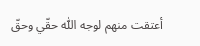أعتقت منهم لوجه اللّٰه حقّي وحقّ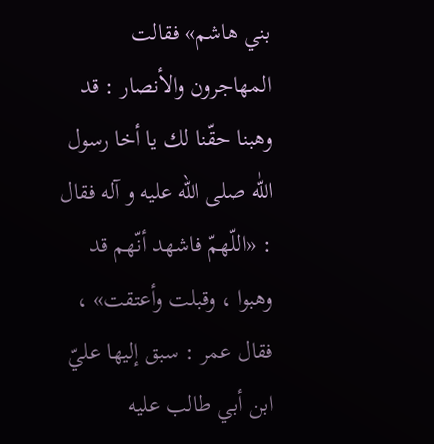بني هاشم» فقالت المهاجرون والأنصار : قد وهبنا حقّنا لك يا أخا رسول اللّٰه صلى الله عليه و آله فقال : «اللّهمّ فاشهد أنّهم قد وهبوا ، وقبلت وأعتقت» ، فقال عمر : سبق إليها عليّ ابن أبي طالب عليه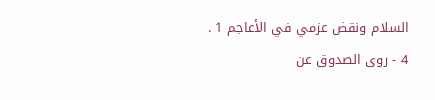السلام ونقض عزمي في الأعاجم 1 .
4 - روى الصدوق عن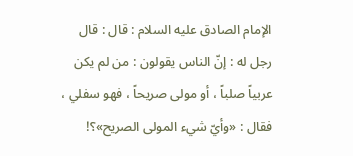الإمام الصادق عليه السلام : قال : قال رجل له : إنّ الناس يقولون : من لم يكن عربياً صلباً ، أو مولى صريحاً ، فهو سفلي ، فقال : «وأيّ شيء المولى الصريح»؟!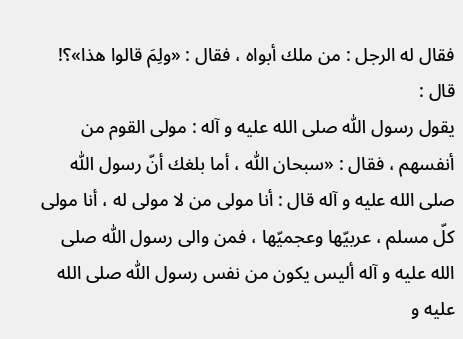فقال له الرجل : من ملك أبواه ، فقال : «ولِمَ قالوا هذا»؟! قال :
يقول رسول اللّٰه صلى الله عليه و آله : مولى القوم من أنفسهم ، فقال : «سبحان اللّٰه ، أما بلغك أنّ رسول اللّٰه صلى الله عليه و آله قال : أنا مولى من لا مولى له ، أنا مولى كلّ مسلم ، عربيّها وعجميّها ، فمن والى رسول اللّٰه صلى الله عليه و آله أليس يكون من نفس رسول اللّٰه صلى الله عليه و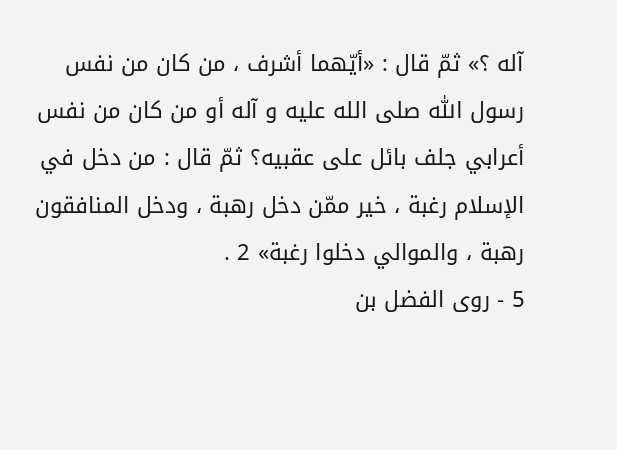آله ؟» ثمّ قال : «أيّهما أشرف ، من كان من نفس رسول اللّٰه صلى الله عليه و آله أو من كان من نفس أعرابي جلف بائل على عقبيه؟ ثمّ قال : من دخل في الإسلام رغبة ، خير ممّن دخل رهبة ، ودخل المنافقون رهبة ، والموالي دخلوا رغبة» 2 .
5 - روى الفضل بن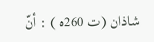شاذان (ت 260ه ) : أنّ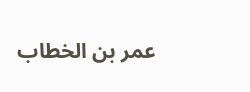عمر بن الخطاب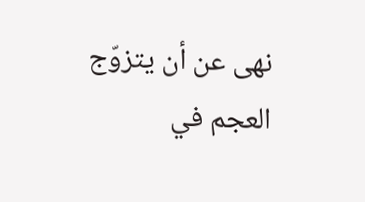نهى عن أن يتزوّج العجم في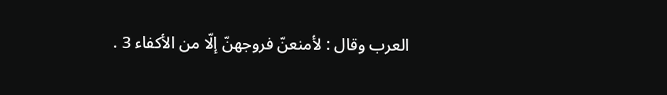العرب وقال : لأمنعنّ فروجهنّ إلّا من الأكفاء 3 .